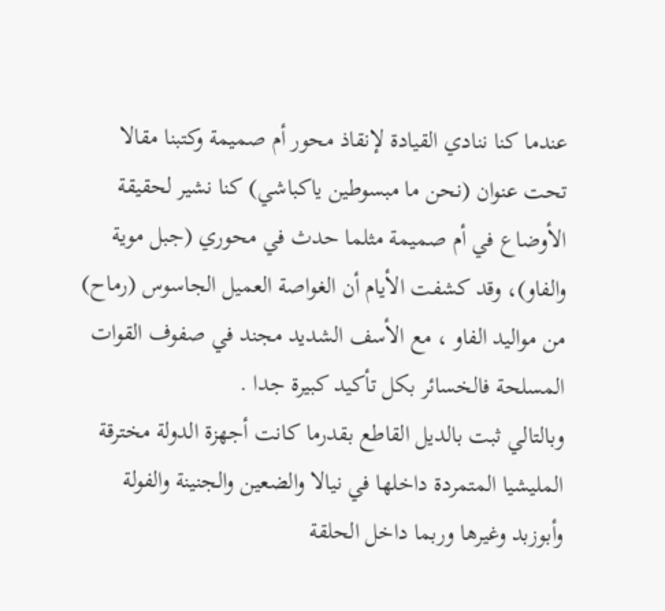عندما كنا ننادي القيادة لإنقاذ محور أم صميمة وكتبنا مقالا تحت عنوان (نحن ما مبسوطين ياكباشي) كنا نشير لحقيقة الأوضاع في أم صميمة مثلما حدث في محوري (جبل موية والفاو)، وقد كشفت الأيام أن الغواصة العميل الجاسوس (رماح) من مواليد الفاو ، مع الأسف الشديد مجند في صفوف القوات المسلحة فالخسائر بكل تأكيد كبيرة جدا .
وبالتالي ثبت بالديل القاطع بقدرما كانت أجهزة الدولة مخترقة المليشيا المتمردة داخلها في نيالا والضعين والجنينة والفولة وأبوزبد وغيرها وربما داخل الحلقة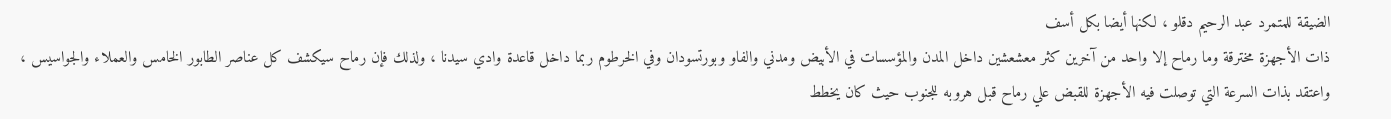الضيقة للمتمرد عبد الرحيم دقلو ، لكنها أيضا بكل أسف
ذات الأجهزة مخترقة وما رماح إلا واحد من آخرين كثر معشعشين داخل المدن والمؤسسات في الأبيض ومدني والفاو وبورتسودان وفي الخرطوم ربما داخل قاعدة وادي سيدنا ، ولذلك فإن رماح سيكشف كل عناصر الطابور الخامس والعملاء والجواسيس ، واعتقد بذات السرعة التي توصلت فيه الأجهزة للقبض علي رماح قبل هروبه للجنوب حيث كان يخطط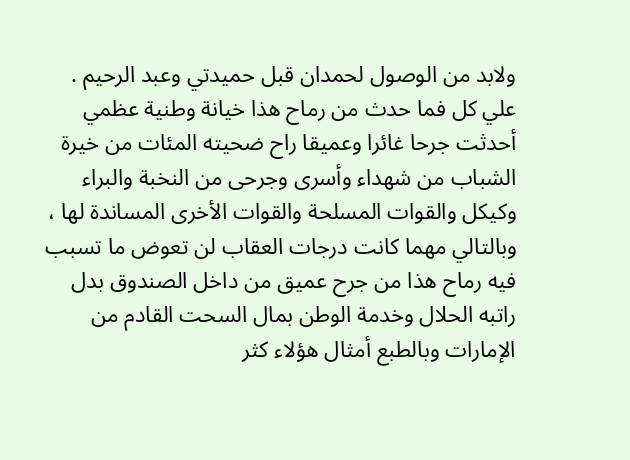ولابد من الوصول لحمدان قبل حميدتي وعبد الرحيم .
علي كل فما حدث من رماح هذا خيانة وطنية عظمي أحدثت جرحا غائرا وعميقا راح ضحيته المئات من خيرة الشباب من شهداء وأسرى وجرحى من النخبة والبراء وكيكل والقوات المسلحة والقوات الأخرى المساندة لها ، وبالتالي مهما كانت درجات العقاب لن تعوض ما تسبب فيه رماح هذا من جرح عميق من داخل الصندوق بدل راتبه الحلال وخدمة الوطن بمال السحت القادم من الإمارات وبالطبع أمثال هؤلاء كثر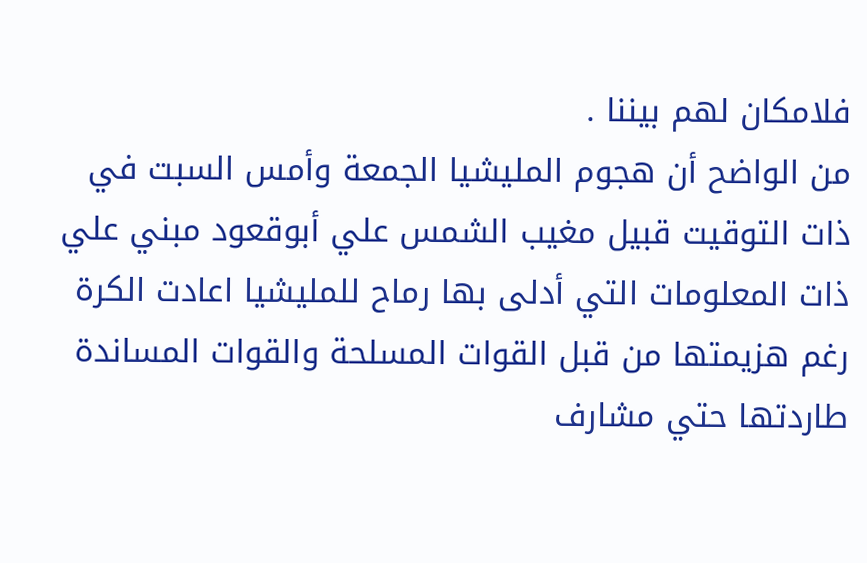فلامكان لهم بيننا .
من الواضح أن هجوم المليشيا الجمعة وأمس السبت في ذات التوقيت قبيل مغيب الشمس علي أبوقعود مبني علي ذات المعلومات التي أدلى بها رماح للمليشيا اعادت الكرة رغم هزيمتها من قبل القوات المسلحة والقوات المساندة طاردتها حتي مشارف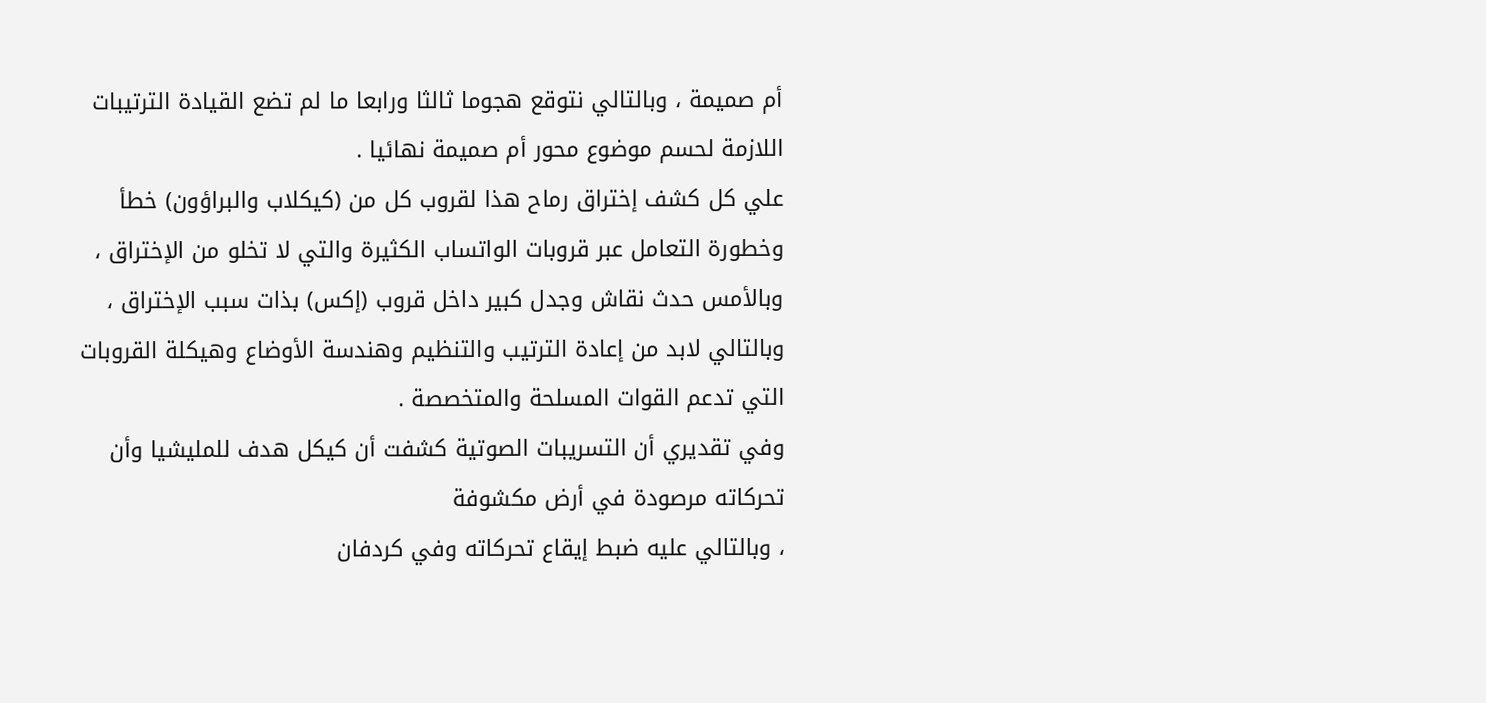أم صميمة ، وبالتالي نتوقع هجوما ثالثا ورابعا ما لم تضع القيادة الترتيبات اللازمة لحسم موضوع محور أم صميمة نهائيا .
علي كل كشف إختراق رماح هذا لقروب كل من (كيكلاب والبراؤون) خطأ وخطورة التعامل عبر قروبات الواتساب الكثيرة والتي لا تخلو من الإختراق ، وبالأمس حدث نقاش وجدل كبير داخل قروب (إكس) بذات سبب الإختراق ، وبالتالي لابد من إعادة الترتيب والتنظيم وهندسة الأوضاع وهيكلة القروبات التي تدعم القوات المسلحة والمتخصصة .
وفي تقديري أن التسريبات الصوتية كشفت أن كيكل هدف للمليشيا وأن تحركاته مرصودة في أرض مكشوفة
، وبالتالي عليه ضبط إيقاع تحركاته وفي كردفان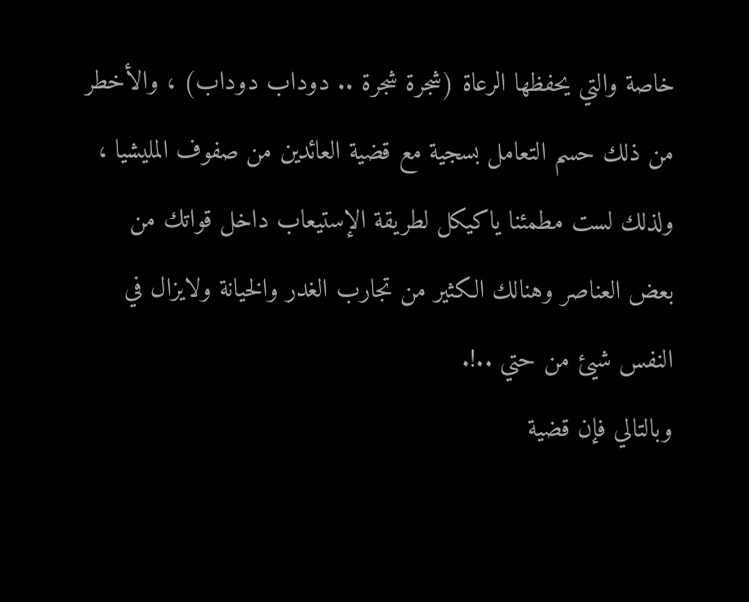خاصة والتي يحفظها الرعاة (شجرة شجرة .. دوداب دوداب) ، والأخطر من ذلك حسم التعامل بسجية مع قضية العائدين من صفوف المليشيا ، ولذلك لست مطمئنا ياكيكل لطريقة الإستيعاب داخل قواتك من بعض العناصر وهنالك الكثير من تجارب الغدر والخيانة ولايزال في النفس شيئ من حتي ..!.
وبالتالي فإن قضية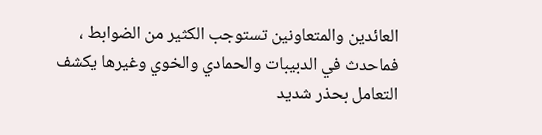العائدين والمتعاونين تستوجب الكثير من الضوابط ، فماحدث في الدبيبات والحمادي والخوي وغيرها يكشف التعامل بحذر شديد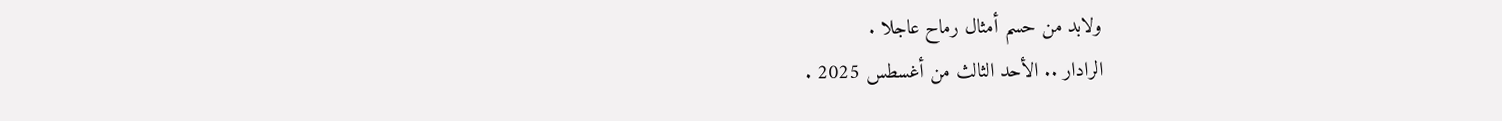ولابد من حسم أمثال رماح عاجلا .
الرادار .. الأحد الثالث من أغسطس 2025 .